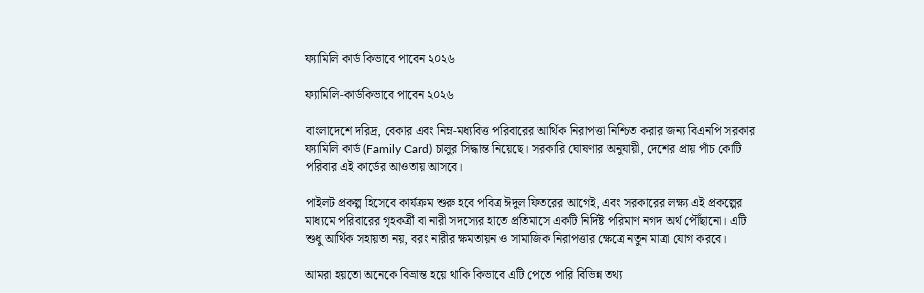ফ্যামিলি কার্ড কিভাবে পাবেন ২০২৬

ফ্যামিলি-কার্ডকিভাবে পাবেন ২০২৬

বাংলাদেশে দরিদ্র, বেকার এবং নিম্ন-মধ্যবিত্ত পরিবারের আর্থিক নিরাপত্তা নিশ্চিত করার জন্য বিএনপি সরকার ফ্যামিলি কার্ড (Family Card) চালুর সিদ্ধান্ত নিয়েছে। সরকারি ঘোষণার অনুযায়ী, দেশের প্রায় পাঁচ কোটি পরিবার এই কার্ডের আওতায় আসবে।

পাইলট প্রকল্প হিসেবে কার্যক্রম শুরু হবে পবিত্র ঈদুল ফিতরের আগেই, এবং সরকারের লক্ষ্য এই প্রকল্পের মাধ্যমে পরিবারের গৃহকর্ত্রী বা নারী সদস্যের হাতে প্রতিমাসে একটি নির্দিষ্ট পরিমাণ নগদ অর্থ পৌঁছানো। এটি শুধু আর্থিক সহায়তা নয়, বরং নারীর ক্ষমতায়ন ও সামাজিক নিরাপত্তার ক্ষেত্রে নতুন মাত্রা যোগ করবে।

আমরা হয়তো অনেকে বিভ্রান্ত হয়ে থাকি কিভাবে এটি পেতে পারি বিভিন্ন তথ্য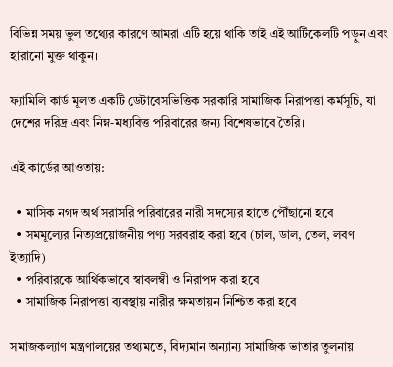বিভিন্ন সময় ভুল তথ্যের কারণে আমরা এটি হয়ে থাকি তাই এই আর্টিকেলটি পড়ুন এবং হারানো মুক্ত থাকুন।

ফ্যামিলি কার্ড মূলত একটি ডেটাবেসভিত্তিক সরকারি সামাজিক নিরাপত্তা কর্মসূচি, যা দেশের দরিদ্র এবং নিম্ন-মধ্যবিত্ত পরিবারের জন্য বিশেষভাবে তৈরি।

এই কার্ডের আওতায়:

  • মাসিক নগদ অর্থ সরাসরি পরিবারের নারী সদস্যের হাতে পৌঁছানো হবে
  • সমমূল্যের নিত্যপ্রয়োজনীয় পণ্য সরবরাহ করা হবে (চাল, ডাল, তেল, লবণ ইত্যাদি)
  • পরিবারকে আর্থিকভাবে স্বাবলম্বী ও নিরাপদ করা হবে
  • সামাজিক নিরাপত্তা ব্যবস্থায় নারীর ক্ষমতায়ন নিশ্চিত করা হবে

সমাজকল্যাণ মন্ত্রণালয়ের তথ্যমতে, বিদ্যমান অন্যান্য সামাজিক ভাতার তুলনায়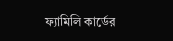ফ্যামিলি কার্ডের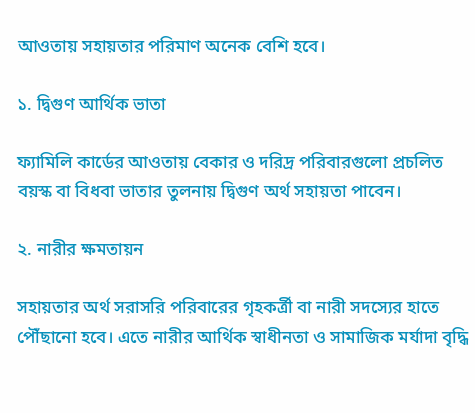আওতায় সহায়তার পরিমাণ অনেক বেশি হবে।

১. দ্বিগুণ আর্থিক ভাতা

ফ্যামিলি কার্ডের আওতায় বেকার ও দরিদ্র পরিবারগুলো প্রচলিত বয়স্ক বা বিধবা ভাতার তুলনায় দ্বিগুণ অর্থ সহায়তা পাবেন।

২. নারীর ক্ষমতায়ন

সহায়তার অর্থ সরাসরি পরিবারের গৃহকর্ত্রী বা নারী সদস্যের হাতে পৌঁছানো হবে। এতে নারীর আর্থিক স্বাধীনতা ও সামাজিক মর্যাদা বৃদ্ধি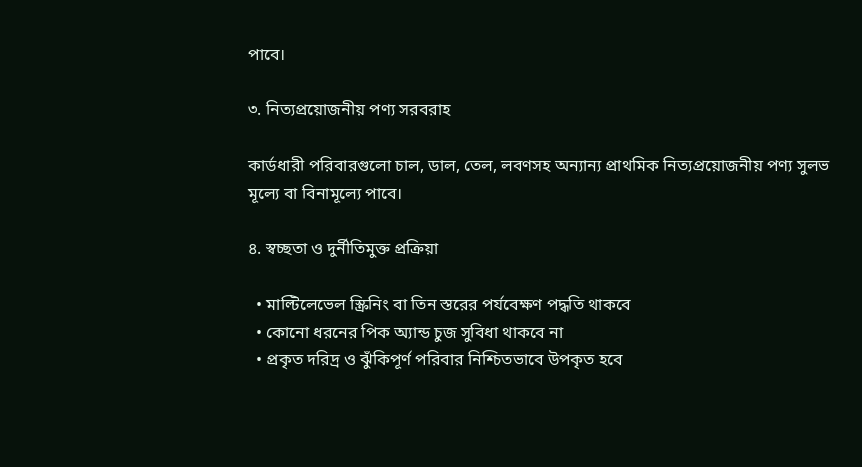পাবে।

৩. নিত্যপ্রয়োজনীয় পণ্য সরবরাহ

কার্ডধারী পরিবারগুলো চাল, ডাল, তেল, লবণসহ অন্যান্য প্রাথমিক নিত্যপ্রয়োজনীয় পণ্য সুলভ মূল্যে বা বিনামূল্যে পাবে।

৪. স্বচ্ছতা ও দুর্নীতিমুক্ত প্রক্রিয়া

  • মাল্টিলেভেল স্ক্রিনিং বা তিন স্তরের পর্যবেক্ষণ পদ্ধতি থাকবে
  • কোনো ধরনের পিক অ্যান্ড চুজ সুবিধা থাকবে না
  • প্রকৃত দরিদ্র ও ঝুঁকিপূর্ণ পরিবার নিশ্চিতভাবে উপকৃত হবে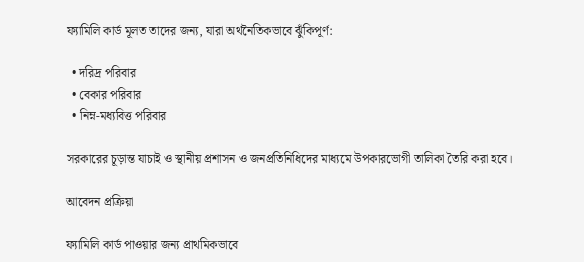ফ্যামিলি কার্ড মূলত তাদের জন্য, যারা অর্থনৈতিকভাবে ঝুঁকিপূর্ণ:

  • দরিদ্র পরিবার
  • বেকার পরিবার
  • নিম্ন-মধ্যবিত্ত পরিবার

সরকারের চূড়ান্ত যাচাই ও স্থানীয় প্রশাসন ও জনপ্রতিনিধিদের মাধ্যমে উপকারভোগী তালিকা তৈরি করা হবে।

আবেদন প্রক্রিয়া

ফ্যামিলি কার্ড পাওয়ার জন্য প্রাথমিকভাবে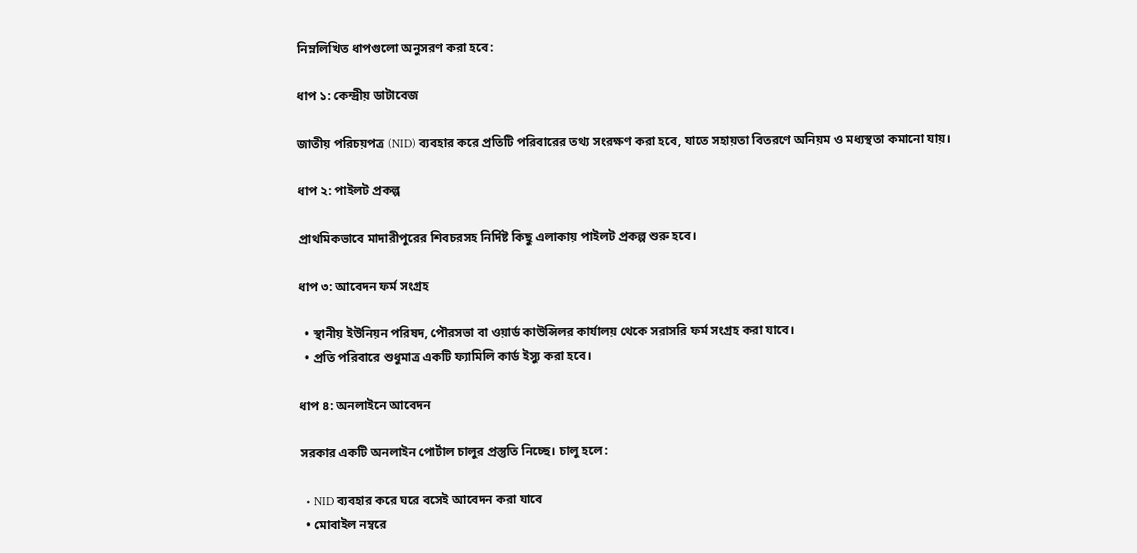নিম্নলিখিত ধাপগুলো অনুসরণ করা হবে:

ধাপ ১: কেন্দ্রীয় ডাটাবেজ

জাতীয় পরিচয়পত্র (NID) ব্যবহার করে প্রতিটি পরিবারের তথ্য সংরক্ষণ করা হবে, যাতে সহায়তা বিতরণে অনিয়ম ও মধ্যস্থতা কমানো যায়।

ধাপ ২: পাইলট প্রকল্প

প্রাথমিকভাবে মাদারীপুরের শিবচরসহ নির্দিষ্ট কিছু এলাকায় পাইলট প্রকল্প শুরু হবে।

ধাপ ৩: আবেদন ফর্ম সংগ্রহ

  • স্থানীয় ইউনিয়ন পরিষদ, পৌরসভা বা ওয়ার্ড কাউন্সিলর কার্যালয় থেকে সরাসরি ফর্ম সংগ্রহ করা যাবে।
  • প্রতি পরিবারে শুধুমাত্র একটি ফ্যামিলি কার্ড ইস্যু করা হবে।

ধাপ ৪: অনলাইনে আবেদন

সরকার একটি অনলাইন পোর্টাল চালুর প্রস্তুতি নিচ্ছে। চালু হলে:

  • NID ব্যবহার করে ঘরে বসেই আবেদন করা যাবে
  • মোবাইল নম্বরে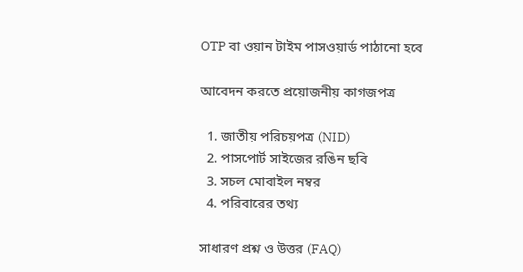OTP বা ওয়ান টাইম পাসওয়ার্ড পাঠানো হবে

আবেদন করতে প্রয়োজনীয় কাগজপত্র

  1. জাতীয় পরিচয়পত্র (NID)
  2. পাসপোর্ট সাইজের রঙিন ছবি
  3. সচল মোবাইল নম্বর
  4. পরিবারের তথ্য

সাধারণ প্রশ্ন ও উত্তর (FAQ)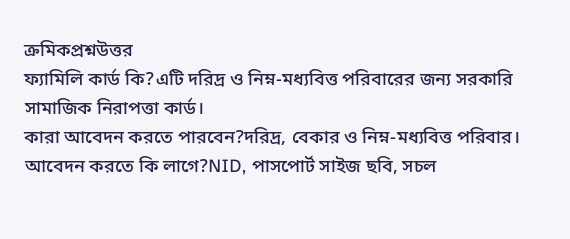ক্রমিকপ্রশ্নউত্তর
ফ্যামিলি কার্ড কি?এটি দরিদ্র ও নিম্ন-মধ্যবিত্ত পরিবারের জন্য সরকারি সামাজিক নিরাপত্তা কার্ড।
কারা আবেদন করতে পারবেন?দরিদ্র, বেকার ও নিম্ন-মধ্যবিত্ত পরিবার।
আবেদন করতে কি লাগে?NID, পাসপোর্ট সাইজ ছবি, সচল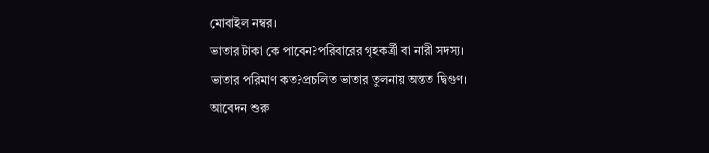মোবাইল নম্বর।
ভাতার টাকা কে পাবেন?পরিবারের গৃহকর্ত্রী বা নারী সদস্য।
ভাতার পরিমাণ কত?প্রচলিত ভাতার তুলনায় অন্তত দ্বিগুণ।
আবেদন শুরু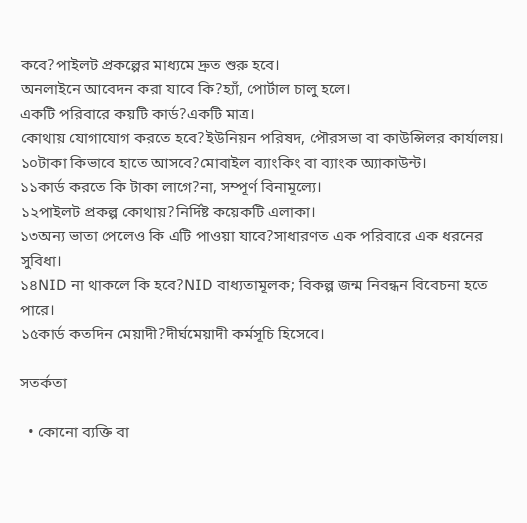কবে?পাইলট প্রকল্পের মাধ্যমে দ্রুত শুরু হবে।
অনলাইনে আবেদন করা যাবে কি?হ্যাঁ, পোর্টাল চালু হলে।
একটি পরিবারে কয়টি কার্ড?একটি মাত্র।
কোথায় যোগাযোগ করতে হবে?ইউনিয়ন পরিষদ, পৌরসভা বা কাউন্সিলর কার্যালয়।
১০টাকা কিভাবে হাতে আসবে?মোবাইল ব্যাংকিং বা ব্যাংক অ্যাকাউন্ট।
১১কার্ড করতে কি টাকা লাগে?না, সম্পূর্ণ বিনামূল্যে।
১২পাইলট প্রকল্প কোথায়?নির্দিষ্ট কয়েকটি এলাকা।
১৩অন্য ভাতা পেলেও কি এটি পাওয়া যাবে?সাধারণত এক পরিবারে এক ধরনের সুবিধা।
১৪NID না থাকলে কি হবে?NID বাধ্যতামূলক; বিকল্প জন্ম নিবন্ধন বিবেচনা হতে পারে।
১৫কার্ড কতদিন মেয়াদী?দীর্ঘমেয়াদী কর্মসূচি হিসেবে।

সতর্কতা

  • কোনো ব্যক্তি বা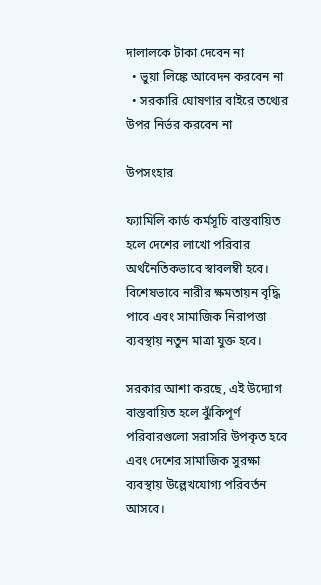দালালকে টাকা দেবেন না
  • ভুয়া লিঙ্কে আবেদন করবেন না
  • সরকারি ঘোষণার বাইরে তথ্যের উপর নির্ভর করবেন না

উপসংহার

ফ্যামিলি কার্ড কর্মসূচি বাস্তবায়িত হলে দেশের লাখো পরিবার অর্থনৈতিকভাবে স্বাবলম্বী হবে। বিশেষভাবে নারীর ক্ষমতায়ন বৃদ্ধি পাবে এবং সামাজিক নিরাপত্তা ব্যবস্থায় নতুন মাত্রা যুক্ত হবে।

সরকার আশা করছে, এই উদ্যোগ বাস্তবায়িত হলে ঝুঁকিপূর্ণ পরিবারগুলো সরাসরি উপকৃত হবে এবং দেশের সামাজিক সুরক্ষা ব্যবস্থায় উল্লেখযোগ্য পরিবর্তন আসবে।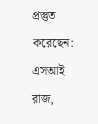প্রস্তুত করেছেন: এসআই রাজ,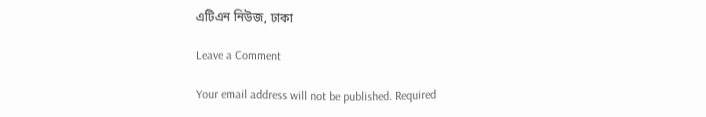এটিএন নিউজ, ঢাকা

Leave a Comment

Your email address will not be published. Required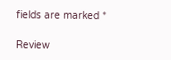fields are marked *

Review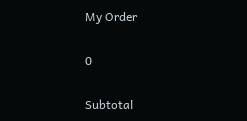My Order

0

Subtotal